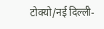टोक्यो/नई दिल्ली-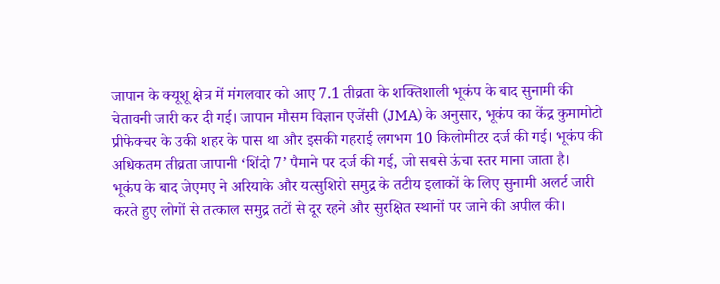जापान के क्यूशू क्षेत्र में मंगलवार को आए 7.1 तीव्रता के शक्तिशाली भूकंप के बाद सुनामी की चेतावनी जारी कर दी गई। जापान मौसम विज्ञान एजेंसी (JMA) के अनुसार, भूकंप का केंद्र कुमामोटो प्रीफेक्चर के उकी शहर के पास था और इसकी गहराई लगभग 10 किलोमीटर दर्ज की गई। भूकंप की अधिकतम तीव्रता जापानी ‘शिंदो 7’ पैमाने पर दर्ज की गई, जो सबसे ऊंचा स्तर माना जाता है।
भूकंप के बाद जेएमए ने अरियाके और यत्सुशिरो समुद्र के तटीय इलाकों के लिए सुनामी अलर्ट जारी करते हुए लोगों से तत्काल समुद्र तटों से दूर रहने और सुरक्षित स्थानों पर जाने की अपील की।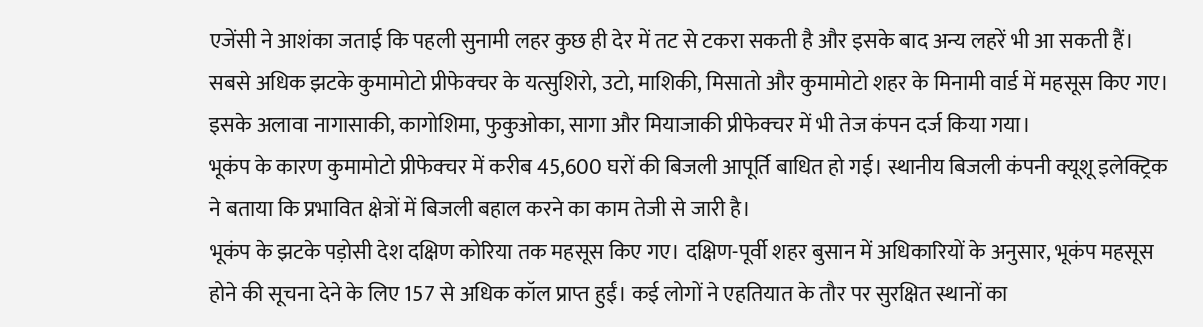एजेंसी ने आशंका जताई कि पहली सुनामी लहर कुछ ही देर में तट से टकरा सकती है और इसके बाद अन्य लहरें भी आ सकती हैं।
सबसे अधिक झटके कुमामोटो प्रीफेक्चर के यत्सुशिरो, उटो, माशिकी, मिसातो और कुमामोटो शहर के मिनामी वार्ड में महसूस किए गए। इसके अलावा नागासाकी, कागोशिमा, फुकुओका, सागा और मियाजाकी प्रीफेक्चर में भी तेज कंपन दर्ज किया गया।
भूकंप के कारण कुमामोटो प्रीफेक्चर में करीब 45,600 घरों की बिजली आपूर्ति बाधित हो गई। स्थानीय बिजली कंपनी क्यूशू इलेक्ट्रिक ने बताया कि प्रभावित क्षेत्रों में बिजली बहाल करने का काम तेजी से जारी है।
भूकंप के झटके पड़ोसी देश दक्षिण कोरिया तक महसूस किए गए। दक्षिण-पूर्वी शहर बुसान में अधिकारियों के अनुसार, भूकंप महसूस होने की सूचना देने के लिए 157 से अधिक कॉल प्राप्त हुईं। कई लोगों ने एहतियात के तौर पर सुरक्षित स्थानों का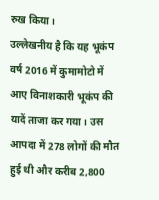रुख किया।
उल्लेखनीय है कि यह भूकंप वर्ष 2016 में कुमामोटो में आए विनाशकारी भूकंप की यादें ताजा कर गया। उस आपदा में 278 लोगों की मौत हुई थी और करीब 2,800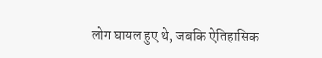लोग घायल हुए थे, जबकि ऐतिहासिक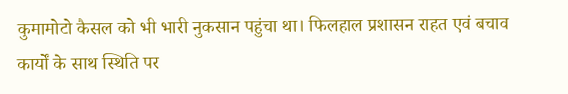कुमामोटो कैसल को भी भारी नुकसान पहुंचा था। फिलहाल प्रशासन राहत एवं बचाव कार्यों के साथ स्थिति पर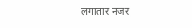लगातार नजर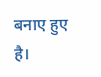बनाए हुए है।